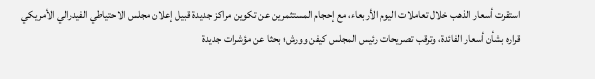استقرت أسعار الذهب خلال تعاملات اليوم الأربعاء، مع إحجام المستثمرين عن تكوين مراكز جديدة قبيل إعلان مجلس الاحتياطي الفيدرالي الأمريكي قراره بشأن أسعار الفائدة، وترقب تصريحات رئيس المجلس كيفن وورش؛ بحثا عن مؤشرات جديدة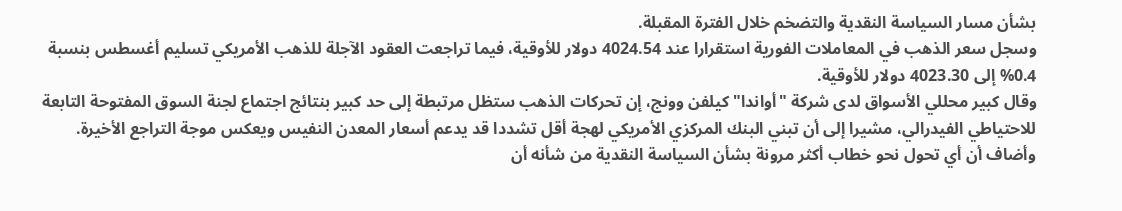بشأن مسار السياسة النقدية والتضخم خلال الفترة المقبلة.
وسجل سعر الذهب في المعاملات الفورية استقرارا عند 4024.54 دولار للأوقية، فيما تراجعت العقود الآجلة للذهب الأمريكي تسليم أغسطس بنسبة 0.4% إلى 4023.30 دولار للأوقية.
وقال كبير محللي الأسواق لدى شركة "أواندا" كيلفن وونج، إن تحركات الذهب ستظل مرتبطة إلى حد كبير بنتائج اجتماع لجنة السوق المفتوحة التابعة للاحتياطي الفيدرالي، مشيرا إلى أن تبني البنك المركزي الأمريكي لهجة أقل تشددا قد يدعم أسعار المعدن النفيس ويعكس موجة التراجع الأخيرة.
وأضاف أن أي تحول نحو خطاب أكثر مرونة بشأن السياسة النقدية من شأنه أن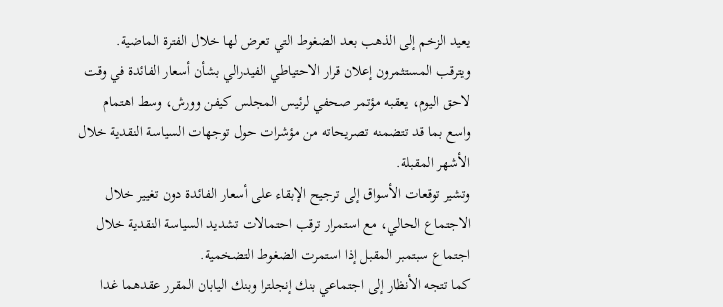يعيد الزخم إلى الذهب بعد الضغوط التي تعرض لها خلال الفترة الماضية.
ويترقب المستثمرون إعلان قرار الاحتياطي الفيدرالي بشأن أسعار الفائدة في وقت لاحق اليوم، يعقبه مؤتمر صحفي لرئيس المجلس كيفن وورش، وسط اهتمام واسع بما قد تتضمنه تصريحاته من مؤشرات حول توجهات السياسة النقدية خلال الأشهر المقبلة.
وتشير توقعات الأسواق إلى ترجيح الإبقاء على أسعار الفائدة دون تغيير خلال الاجتماع الحالي، مع استمرار ترقب احتمالات تشديد السياسة النقدية خلال اجتماع سبتمبر المقبل إذا استمرت الضغوط التضخمية.
كما تتجه الأنظار إلى اجتماعي بنك إنجلترا وبنك اليابان المقرر عقدهما غدا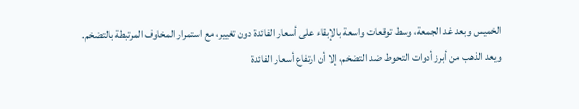الخميس وبعد غد الجمعة، وسط توقعات واسعة بالإبقاء على أسعار الفائدة دون تغيير، مع استمرار المخاوف المرتبطة بالتضخم.
ويعد الذهب من أبرز أدوات التحوط ضد التضخم، إلا أن ارتفاع أسعار الفائدة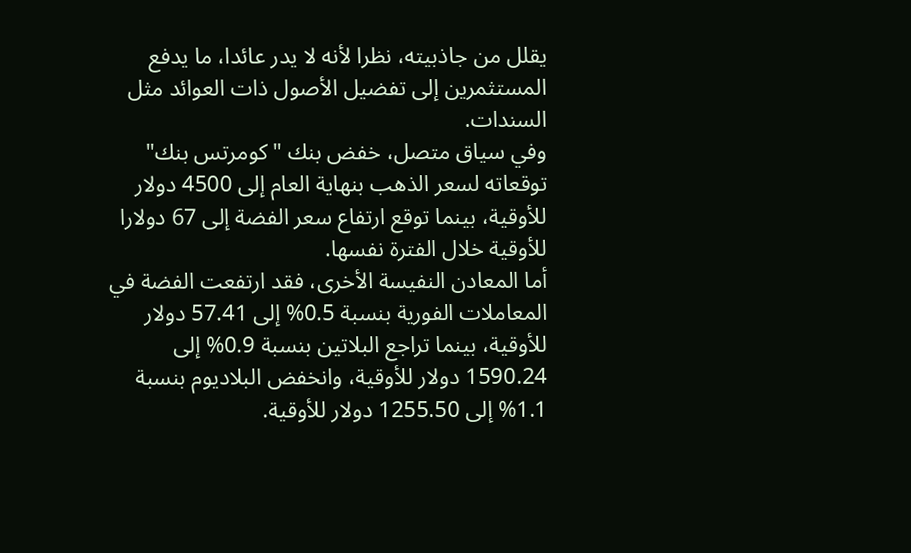يقلل من جاذبيته، نظرا لأنه لا يدر عائدا، ما يدفع المستثمرين إلى تفضيل الأصول ذات العوائد مثل السندات.
وفي سياق متصل، خفض بنك "كومرتس بنك" توقعاته لسعر الذهب بنهاية العام إلى 4500 دولار للأوقية، بينما توقع ارتفاع سعر الفضة إلى 67 دولارا للأوقية خلال الفترة نفسها.
أما المعادن النفيسة الأخرى، فقد ارتفعت الفضة في المعاملات الفورية بنسبة 0.5% إلى 57.41 دولار للأوقية، بينما تراجع البلاتين بنسبة 0.9% إلى 1590.24 دولار للأوقية، وانخفض البلاديوم بنسبة 1.1% إلى 1255.50 دولار للأوقية.